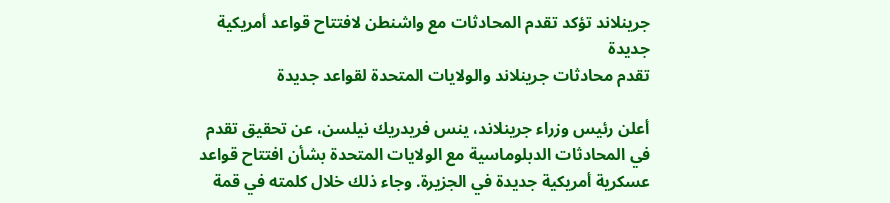جرينلاند تؤكد تقدم المحادثات مع واشنطن لافتتاح قواعد أمريكية جديدة
تقدم محادثات جرينلاند والولايات المتحدة لقواعد جديدة

أعلن رئيس وزراء جرينلاند، ينس فريدريك نيلسن، عن تحقيق تقدم في المحادثات الدبلوماسية مع الولايات المتحدة بشأن افتتاح قواعد عسكرية أمريكية جديدة في الجزيرة. وجاء ذلك خلال كلمته في قمة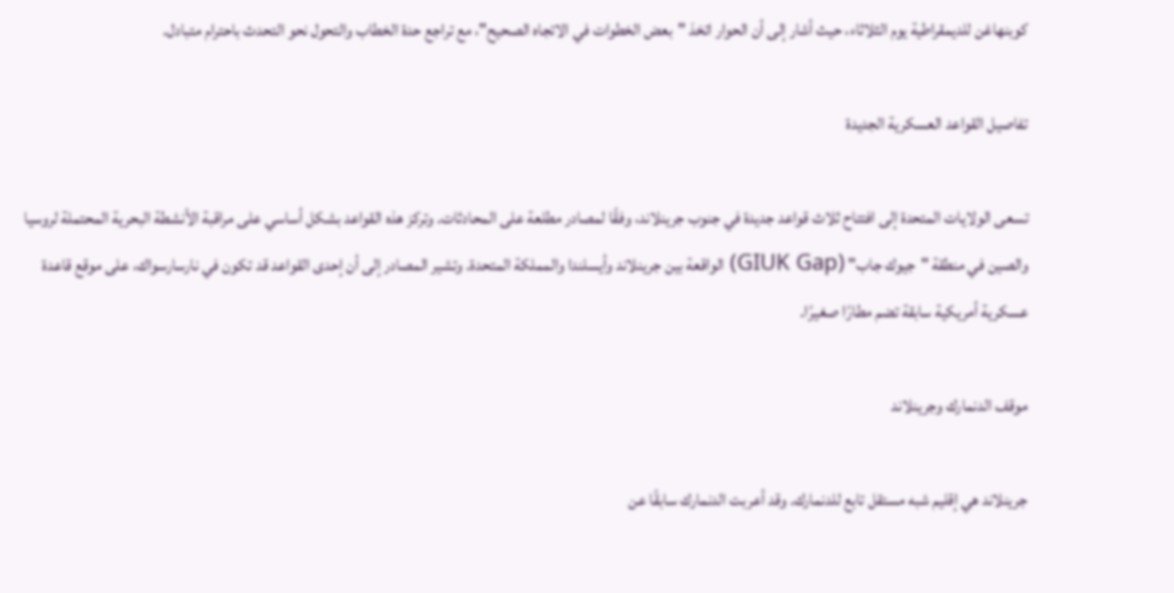كوبنهاغن للديمقراطية يوم الثلاثاء، حيث أشار إلى أن الحوار اتخذ "بعض الخطوات في الاتجاه الصحيح"، مع تراجع حدة الخطاب والتحول نحو التحدث باحترام متبادل.

تفاصيل القواعد العسكرية الجديدة

تسعى الولايات المتحدة إلى افتتاح ثلاث قواعد جديدة في جنوب جرينلاند، وفقًا لمصادر مطلعة على المحادثات. وتركز هذه القواعد بشكل أساسي على مراقبة الأنشطة البحرية المحتملة لروسيا والصين في منطقة "جيوك جاب" (GIUK Gap) الواقعة بين جرينلاند وأيسلندا والمملكة المتحدة. وتشير المصادر إلى أن إحدى القواعد قد تكون في نارسارسواك، على موقع قاعدة عسكرية أمريكية سابقة تضم مطارًا صغيرًا.

موقف الدنمارك وجرينلاند

جرينلاند هي إقليم شبه مستقل تابع للدنمارك. وقد أعربت الدنمارك سابقًا عن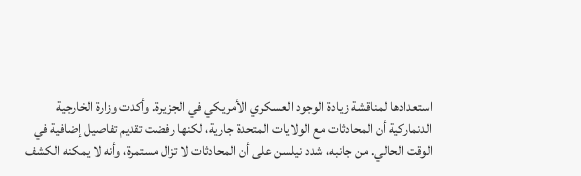استعدادها لمناقشة زيادة الوجود العسكري الأمريكي في الجزيرة. وأكدت وزارة الخارجية الدنماركية أن المحادثات مع الولايات المتحدة جارية، لكنها رفضت تقديم تفاصيل إضافية في الوقت الحالي. من جانبه، شدد نيلسن على أن المحادثات لا تزال مستمرة، وأنه لا يمكنه الكشف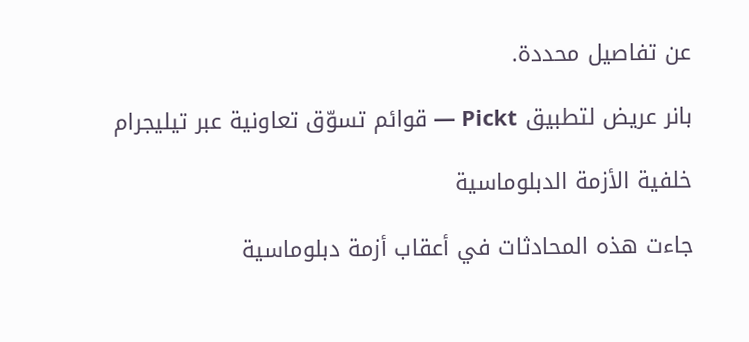عن تفاصيل محددة.

بانر عريض لتطبيق Pickt — قوائم تسوّق تعاونية عبر تيليجرام

خلفية الأزمة الدبلوماسية

جاءت هذه المحادثات في أعقاب أزمة دبلوماسية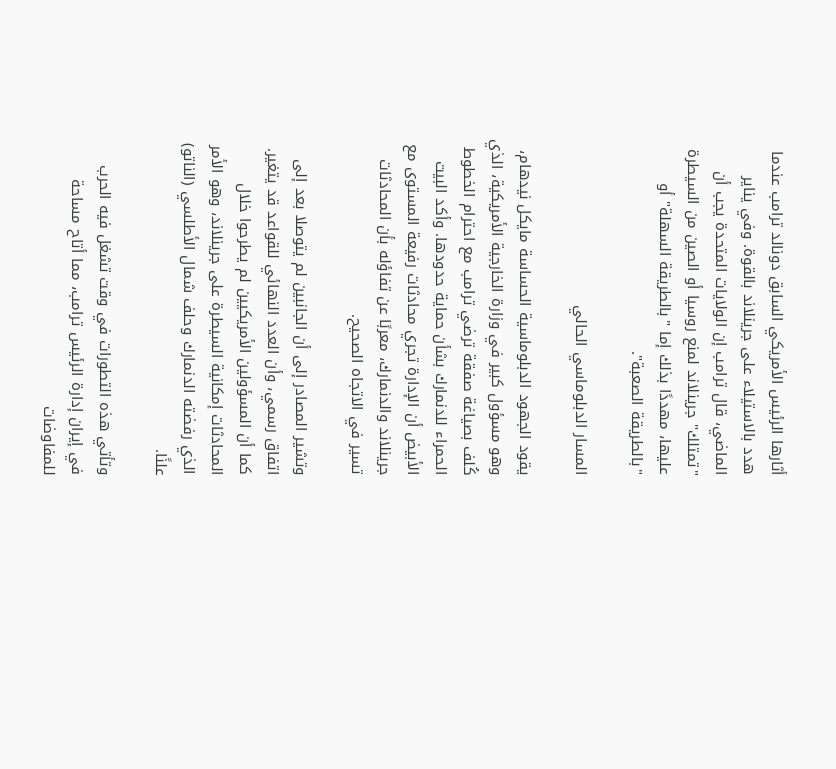أثارها الرئيس الأمريكي السابق دونالد ترامب عندما هدد بالاستيلاء على جرينلاند بالقوة. وفي يناير الماضي، قال ترامب إن الولايات المتحدة يجب أن "تمتلك" جرينلاند لمنع روسيا أو الصين من السيطرة عليها، مهددًا بذلك إما "بالطريقة السهلة" أو "بالطريقة الصعبة".

المسار الدبلوماسي الحالي

يقود الجهود الدبلوماسية الحساسة مايكل نيدهام، وهو مسؤول كبير في وزارة الخارجية الأمريكية، الذي كُلف بصياغة صفقة ترضي ترامب مع احترام الخطوط الحمراء للدنمارك بشأن حماية حدودها. وأكد البيت الأبيض أن الإدارة تجري محادثات رفيعة المستوى مع جرينلاند والدنمارك، معربًا عن تفاؤله بأن المحادثات تسير في الاتجاه الصحيح.

وتشير المصادر إلى أن الجانبين لم يتوصلا بعد إلى اتفاق رسمي، وأن العدد النهائي للقواعد قد يتغير. كما أن المسؤولين الأمريكيين لم يطرحوا خلال المحادثات إمكانية السيطرة على جرينلاند، وهو الأمر الذي رفضته الدنمارك وحلف شمال الأطلسي (الناتو) علنًا.

وتأتي هذه التطورات في وقت تشغل فيه الحرب في إيران إدارة الرئيس ترامب، مما أتاح مساحة للمفاوضات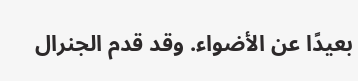بعيدًا عن الأضواء. وقد قدم الجنرال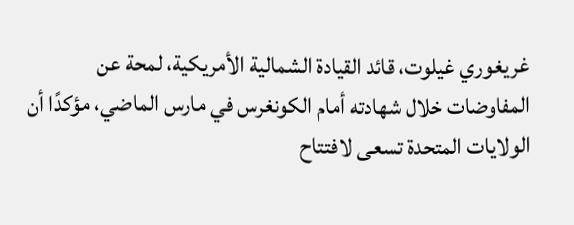غريغوري غيلوت، قائد القيادة الشمالية الأمريكية، لمحة عن المفاوضات خلال شهادته أمام الكونغرس في مارس الماضي، مؤكدًا أن الولايات المتحدة تسعى لافتتاح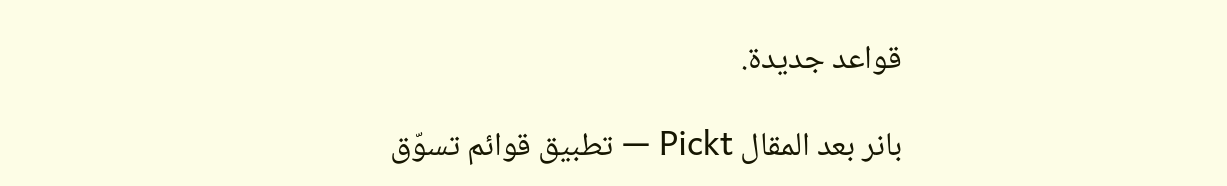قواعد جديدة.

بانر بعد المقال Pickt — تطبيق قوائم تسوّق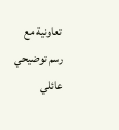تعاونية مع رسم توضيحي عائلي